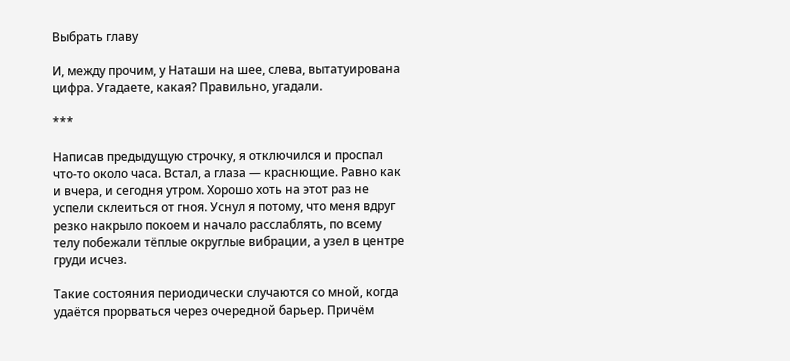Выбрать главу

И, между прочим, у Наташи на шее, слева, вытатуирована цифра. Угадаете, какая? Правильно, угадали.

***

Написав предыдущую строчку, я отключился и проспал что-то около часа. Встал, а глаза — краснющие. Равно как и вчера, и сегодня утром. Хорошо хоть на этот раз не успели склеиться от гноя. Уснул я потому, что меня вдруг резко накрыло покоем и начало расслаблять, по всему телу побежали тёплые округлые вибрации, а узел в центре груди исчез.

Такие состояния периодически случаются со мной, когда удаётся прорваться через очередной барьер. Причём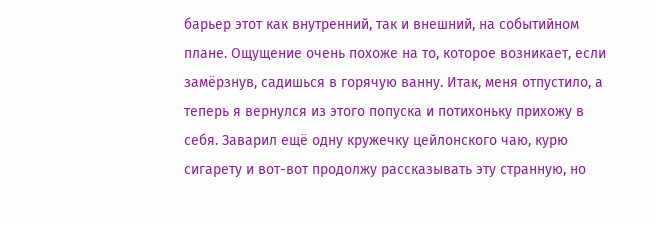барьер этот как внутренний, так и внешний, на событийном плане. Ощущение очень похоже на то, которое возникает, если замёрзнув, садишься в горячую ванну. Итак, меня отпустило, а теперь я вернулся из этого попуска и потихоньку прихожу в себя. Заварил ещё одну кружечку цейлонского чаю, курю сигарету и вот-вот продолжу рассказывать эту странную, но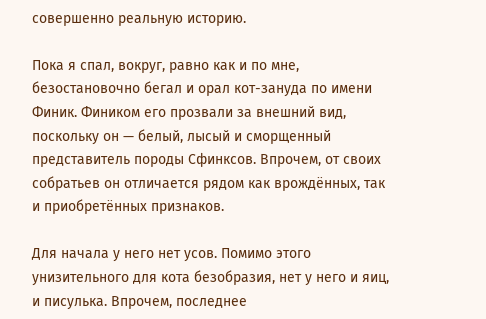совершенно реальную историю.

Пока я спал, вокруг, равно как и по мне, безостановочно бегал и орал кот-зануда по имени Финик. Фиником его прозвали за внешний вид, поскольку он — белый, лысый и сморщенный представитель породы Сфинксов. Впрочем, от своих собратьев он отличается рядом как врождённых, так и приобретённых признаков.

Для начала у него нет усов. Помимо этого унизительного для кота безобразия, нет у него и яиц, и писулька. Впрочем, последнее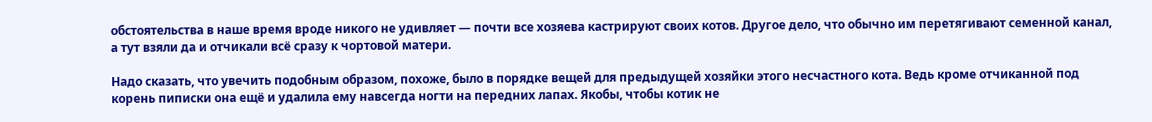обстоятельства в наше время вроде никого не удивляет — почти все хозяева кастрируют своих котов. Другое дело, что обычно им перетягивают семенной канал, а тут взяли да и отчикали всё сразу к чортовой матери.

Надо сказать, что увечить подобным образом, похоже, было в порядке вещей для предыдущей хозяйки этого несчастного кота. Ведь кроме отчиканной под корень пиписки она ещё и удалила ему навсегда ногти на передних лапах. Якобы, чтобы котик не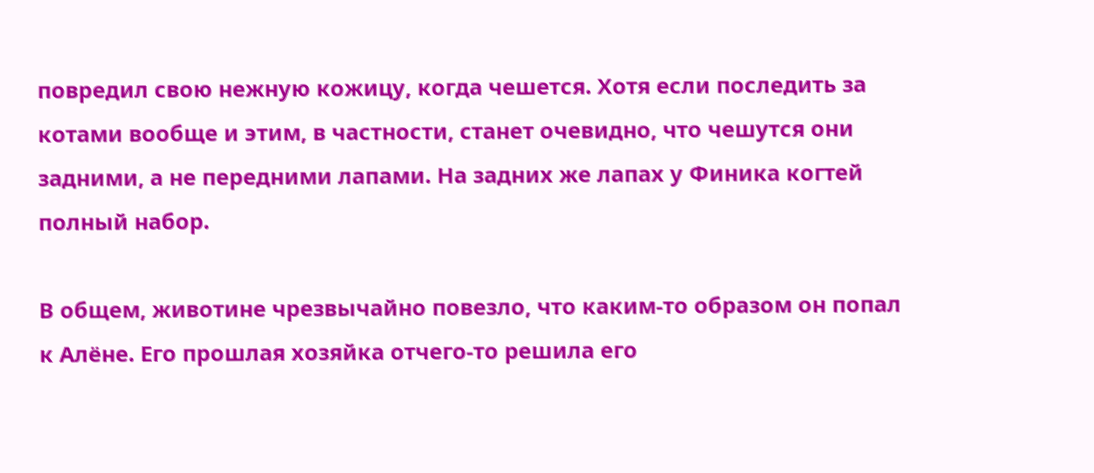повредил свою нежную кожицу, когда чешется. Хотя если последить за котами вообще и этим, в частности, станет очевидно, что чешутся они задними, а не передними лапами. На задних же лапах у Финика когтей полный набор.

В общем, животине чрезвычайно повезло, что каким-то образом он попал к Алёне. Его прошлая хозяйка отчего-то решила его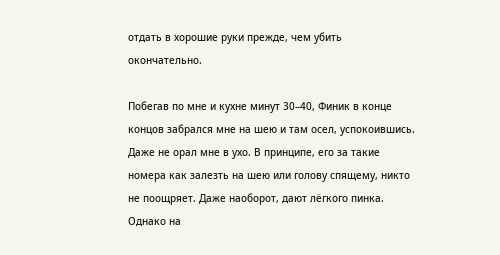отдать в хорошие руки прежде, чем убить окончательно.

Побегав по мне и кухне минут 30–40, Финик в конце концов забрался мне на шею и там осел, успокоившись. Даже не орал мне в ухо. В принципе, его за такие номера как залезть на шею или голову спящему, никто не поощряет. Даже наоборот, дают лёгкого пинка. Однако на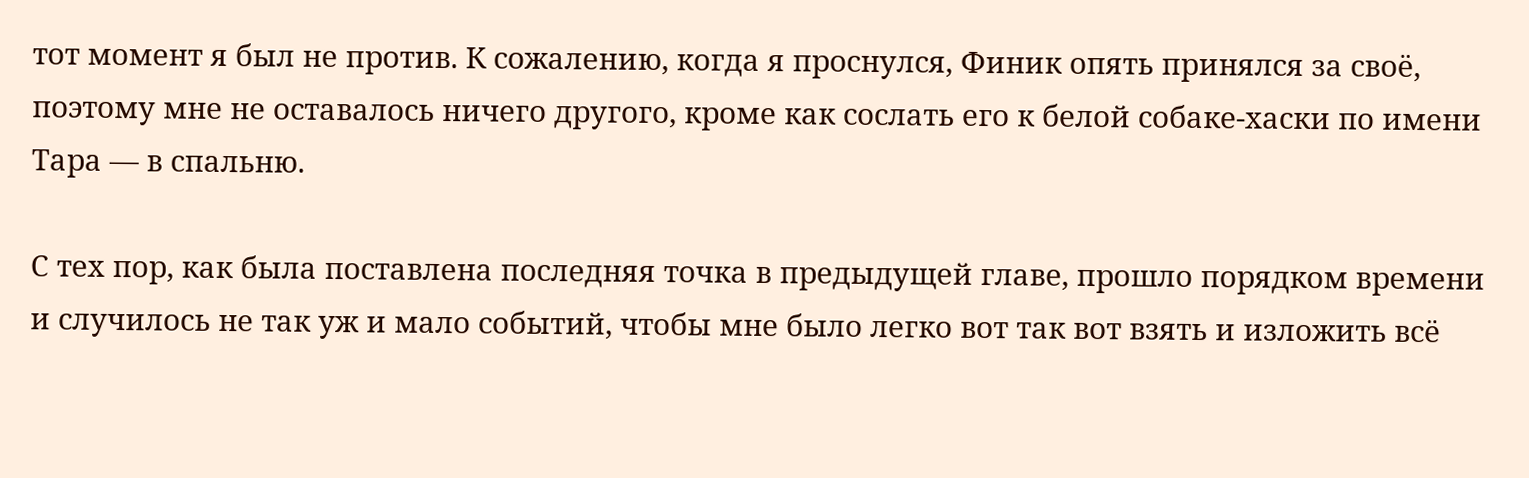тот момент я был не против. К сожалению, когда я проснулся, Финик опять принялся за своё, поэтому мне не оставалось ничего другого, кроме как сослать его к белой собаке-хаски по имени Тара — в спальню.

С тех пор, как была поставлена последняя точка в предыдущей главе, прошло порядком времени и случилось не так уж и мало событий, чтобы мне было легко вот так вот взять и изложить всё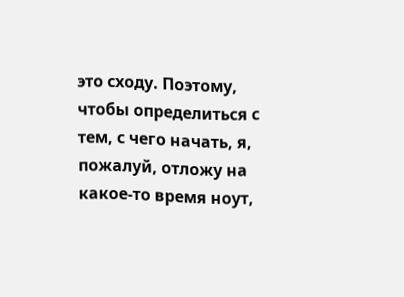это сходу. Поэтому, чтобы определиться с тем, с чего начать, я, пожалуй, отложу на какое-то время ноут,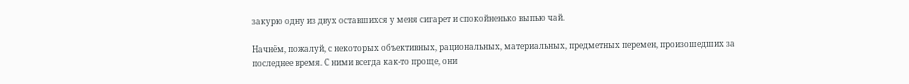закурю одну из двух оставшихся у меня сигарет и спокойненько выпью чай.

Начнём, пожалуй, с некоторых объективных, рациональных, материальных, предметных перемен, произошедших за последнее время. С ними всегда как-то проще, они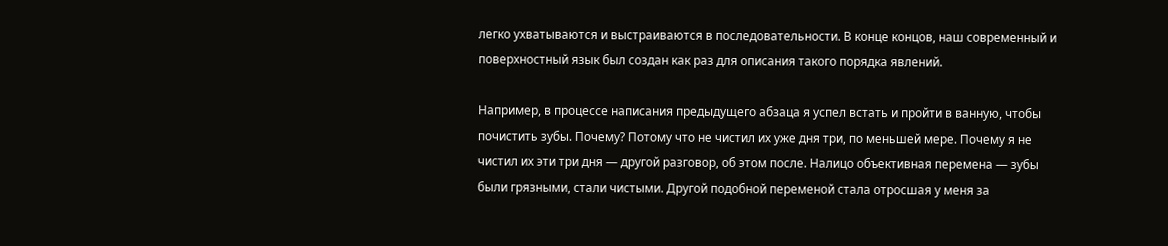легко ухватываются и выстраиваются в последовательности. В конце концов, наш современный и поверхностный язык был создан как раз для описания такого порядка явлений.

Например, в процессе написания предыдущего абзаца я успел встать и пройти в ванную, чтобы почистить зубы. Почему? Потому что не чистил их уже дня три, по меньшей мере. Почему я не чистил их эти три дня — другой разговор, об этом после. Налицо объективная перемена — зубы были грязными, стали чистыми. Другой подобной переменой стала отросшая у меня за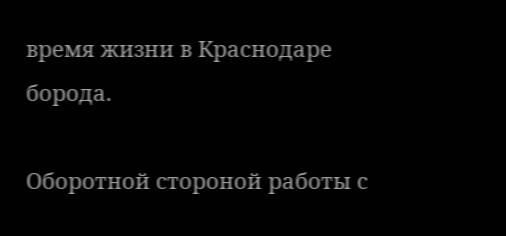время жизни в Краснодаре борода.

Оборотной стороной работы с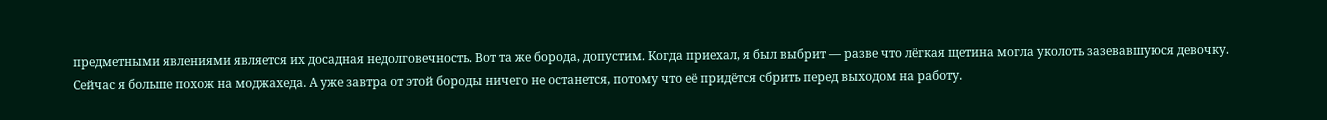предметными явлениями является их досадная недолговечность. Вот та же борода, допустим. Когда приехал, я был выбрит — разве что лёгкая щетина могла уколоть зазевавшуюся девочку. Сейчас я больше похож на моджахеда. А уже завтра от этой бороды ничего не останется, потому что её придётся сбрить перед выходом на работу.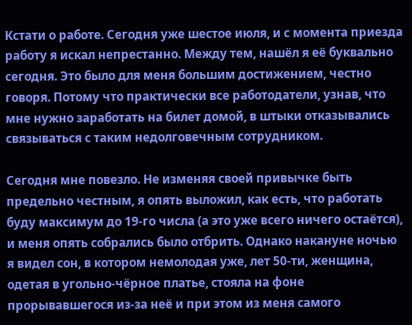Кстати о работе. Сегодня уже шестое июля, и с момента приезда работу я искал непрестанно. Между тем, нашёл я её буквально сегодня. Это было для меня большим достижением, честно говоря. Потому что практически все работодатели, узнав, что мне нужно заработать на билет домой, в штыки отказывались связываться с таким недолговечным сотрудником.

Сегодня мне повезло. Не изменяя своей привычке быть предельно честным, я опять выложил, как есть, что работать буду максимум до 19-го числа (а это уже всего ничего остаётся), и меня опять собрались было отбрить. Однако накануне ночью я видел сон, в котором немолодая уже, лет 50-ти, женщина, одетая в угольно-чёрное платье, стояла на фоне прорывавшегося из-за неё и при этом из меня самого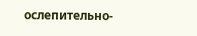ослепительно-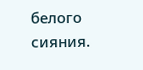белого сияния.